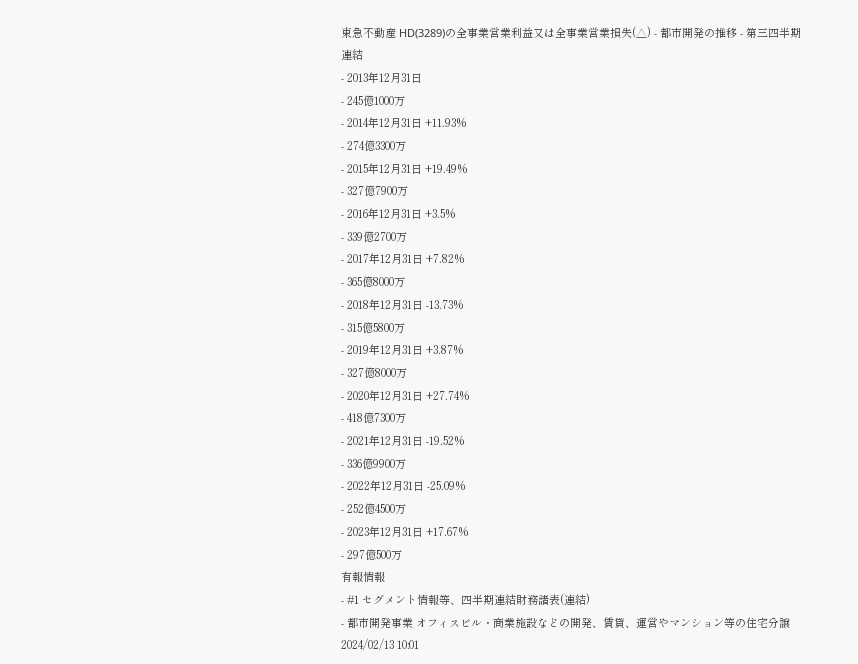東急不動産 HD(3289)の全事業営業利益又は全事業営業損失(△) - 都市開発の推移 - 第三四半期
連結
- 2013年12月31日
- 245億1000万
- 2014年12月31日 +11.93%
- 274億3300万
- 2015年12月31日 +19.49%
- 327億7900万
- 2016年12月31日 +3.5%
- 339億2700万
- 2017年12月31日 +7.82%
- 365億8000万
- 2018年12月31日 -13.73%
- 315億5800万
- 2019年12月31日 +3.87%
- 327億8000万
- 2020年12月31日 +27.74%
- 418億7300万
- 2021年12月31日 -19.52%
- 336億9900万
- 2022年12月31日 -25.09%
- 252億4500万
- 2023年12月31日 +17.67%
- 297億500万
有報情報
- #1 セグメント情報等、四半期連結財務諸表(連結)
- 都市開発事業 オフィスビル・商業施設などの開発、賃貸、運営やマンション等の住宅分譲2024/02/13 10:01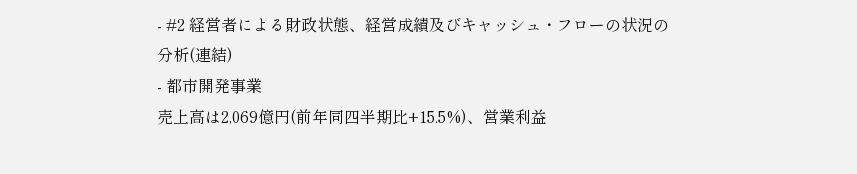- #2 経営者による財政状態、経営成績及びキャッシュ・フローの状況の分析(連結)
- 都市開発事業
売上高は2,069億円(前年同四半期比+15.5%)、営業利益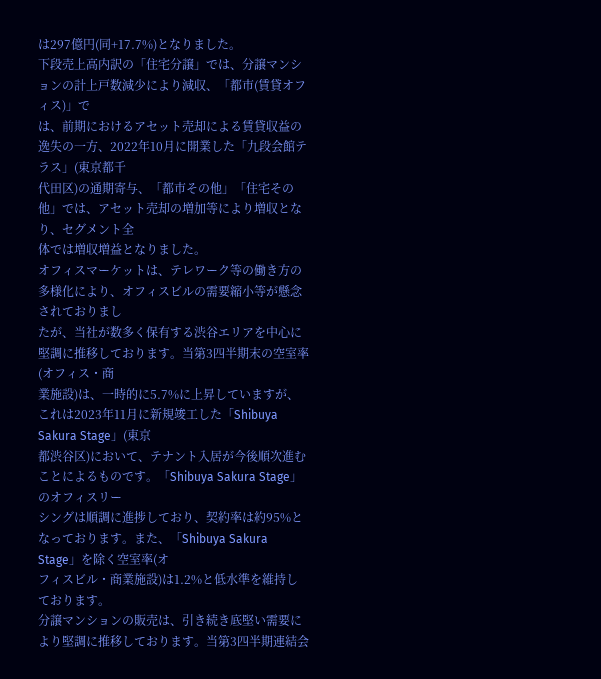は297億円(同+17.7%)となりました。
下段売上高内訳の「住宅分譲」では、分譲マンションの計上戸数減少により減収、「都市(賃貸オフィス)」で
は、前期におけるアセット売却による賃貸収益の逸失の一方、2022年10月に開業した「九段会館テラス」(東京都千
代田区)の通期寄与、「都市その他」「住宅その他」では、アセット売却の増加等により増収となり、セグメント全
体では増収増益となりました。
オフィスマーケットは、テレワーク等の働き方の多様化により、オフィスビルの需要縮小等が懸念されておりまし
たが、当社が数多く保有する渋谷エリアを中心に堅調に推移しております。当第3四半期末の空室率(オフィス・商
業施設)は、一時的に5.7%に上昇していますが、これは2023年11月に新規竣工した「Shibuya Sakura Stage」(東京
都渋谷区)において、テナント入居が今後順次進むことによるものです。「Shibuya Sakura Stage」のオフィスリー
シングは順調に進捗しており、契約率は約95%となっております。また、「Shibuya Sakura Stage」を除く空室率(オ
フィスビル・商業施設)は1.2%と低水準を維持しております。
分譲マンションの販売は、引き続き底堅い需要により堅調に推移しております。当第3四半期連結会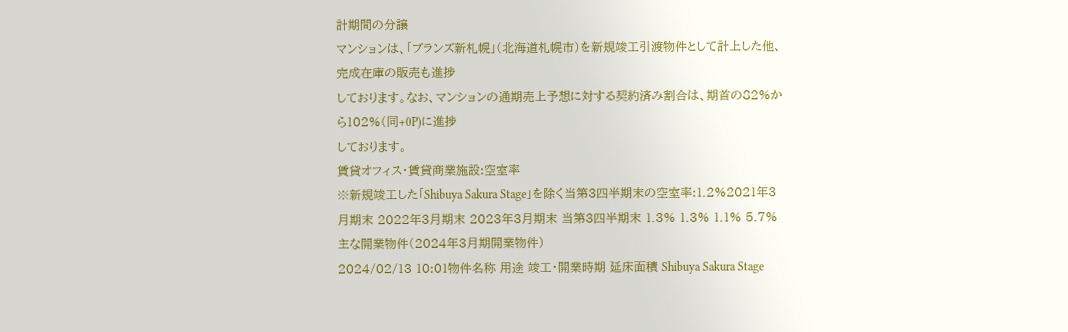計期間の分譲
マンションは、「ブランズ新札幌」(北海道札幌市)を新規竣工引渡物件として計上した他、完成在庫の販売も進捗
しております。なお、マンションの通期売上予想に対する契約済み割合は、期首の82%から102%(同+0P)に進捗
しております。
賃貸オフィス・賃貸商業施設:空室率
※新規竣工した「Shibuya Sakura Stage」を除く当第3四半期末の空室率:1.2%2021年3月期末 2022年3月期末 2023年3月期末 当第3四半期末 1.3% 1.3% 1.1% 5.7%
主な開業物件(2024年3月期開業物件)
2024/02/13 10:01物件名称 用途 竣工・開業時期 延床面積 Shibuya Sakura Stage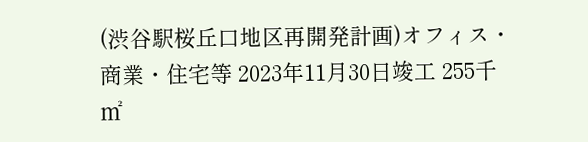(渋谷駅桜丘口地区再開発計画)オフィス・商業・住宅等 2023年11月30日竣工 255千㎡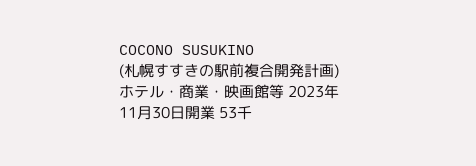COCONO SUSUKINO
(札幌すすきの駅前複合開発計画)ホテル・商業・映画館等 2023年11月30日開業 53千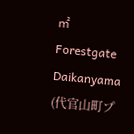㎡ Forestgate Daikanyama
(代官山町プ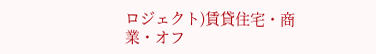ロジェクト)賃貸住宅・商業・オフ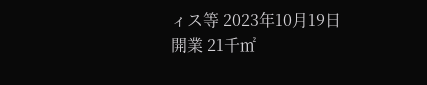ィス等 2023年10月19日開業 21千㎡